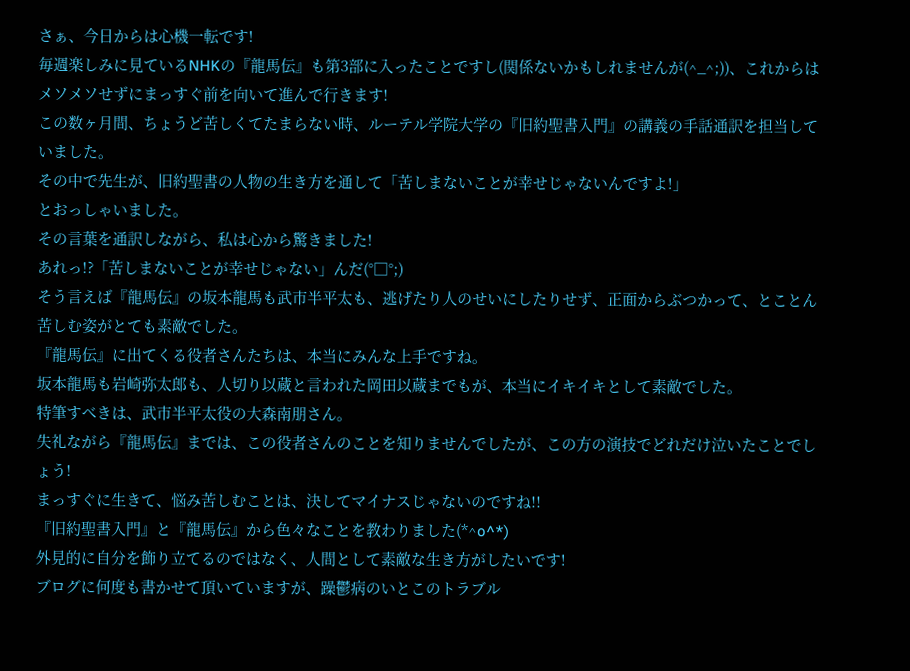さぁ、今日からは心機一転です!
毎週楽しみに見ているNHKの『龍馬伝』も第3部に入ったことですし(関係ないかもしれませんが(^_^;))、これからはメソメソせずにまっすぐ前を向いて進んで行きます!
この数ヶ月間、ちょうど苦しくてたまらない時、ルーテル学院大学の『旧約聖書入門』の講義の手話通訳を担当していました。
その中で先生が、旧約聖書の人物の生き方を通して「苦しまないことが幸せじゃないんですよ!」
とおっしゃいました。
その言葉を通訳しながら、私は心から驚きました!
あれっ!?「苦しまないことが幸せじゃない」んだ(°□°;)
そう言えば『龍馬伝』の坂本龍馬も武市半平太も、逃げたり人のせいにしたりせず、正面からぶつかって、とことん苦しむ姿がとても素敵でした。
『龍馬伝』に出てくる役者さんたちは、本当にみんな上手ですね。
坂本龍馬も岩崎弥太郎も、人切り以蔵と言われた岡田以蔵までもが、本当にイキイキとして素敵でした。
特筆すべきは、武市半平太役の大森南朋さん。
失礼ながら『龍馬伝』までは、この役者さんのことを知りませんでしたが、この方の演技でどれだけ泣いたことでしょう!
まっすぐに生きて、悩み苦しむことは、決してマイナスじゃないのですね!!
『旧約聖書入門』と『龍馬伝』から色々なことを教わりました(*^o^*)
外見的に自分を飾り立てるのではなく、人間として素敵な生き方がしたいです!
ブログに何度も書かせて頂いていますが、躁鬱病のいとこのトラブル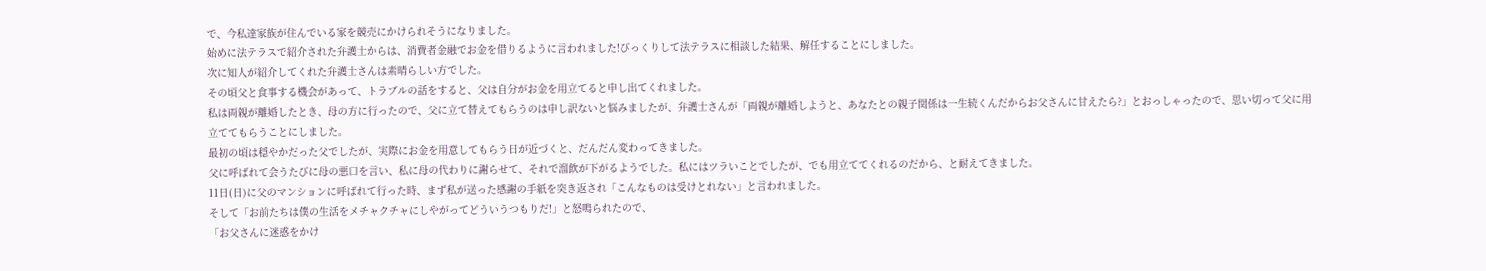で、今私達家族が住んでいる家を競売にかけられそうになりました。
始めに法テラスで紹介された弁護士からは、消費者金融でお金を借りるように言われました!びっくりして法テラスに相談した結果、解任することにしました。
次に知人が紹介してくれた弁護士さんは素晴らしい方でした。
その頃父と食事する機会があって、トラブルの話をすると、父は自分がお金を用立てると申し出てくれました。
私は両親が離婚したとき、母の方に行ったので、父に立て替えてもらうのは申し訳ないと悩みましたが、弁護士さんが「両親が離婚しようと、あなたとの親子関係は一生続くんだからお父さんに甘えたら?」とおっしゃったので、思い切って父に用立ててもらうことにしました。
最初の頃は穏やかだった父でしたが、実際にお金を用意してもらう日が近づくと、だんだん変わってきました。
父に呼ばれて会うたびに母の悪口を言い、私に母の代わりに謝らせて、それで溜飲が下がるようでした。私にはツラいことでしたが、でも用立ててくれるのだから、と耐えてきました。
11日(日)に父のマンションに呼ばれて行った時、まず私が送った感謝の手紙を突き返され「こんなものは受けとれない」と言われました。
そして「お前たちは僕の生活をメチャクチャにしやがってどういうつもりだ!」と怒鳴られたので、
「お父さんに迷惑をかけ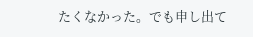たくなかった。でも申し出て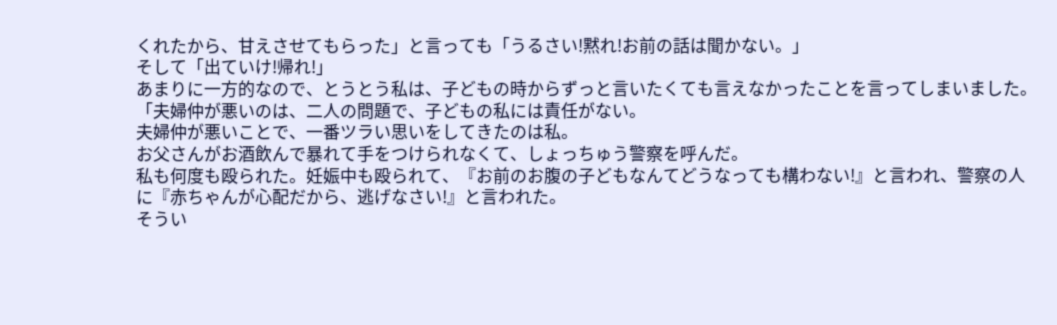くれたから、甘えさせてもらった」と言っても「うるさい!黙れ!お前の話は聞かない。」
そして「出ていけ!帰れ!」
あまりに一方的なので、とうとう私は、子どもの時からずっと言いたくても言えなかったことを言ってしまいました。
「夫婦仲が悪いのは、二人の問題で、子どもの私には責任がない。
夫婦仲が悪いことで、一番ツラい思いをしてきたのは私。
お父さんがお酒飲んで暴れて手をつけられなくて、しょっちゅう警察を呼んだ。
私も何度も殴られた。妊娠中も殴られて、『お前のお腹の子どもなんてどうなっても構わない!』と言われ、警察の人に『赤ちゃんが心配だから、逃げなさい!』と言われた。
そうい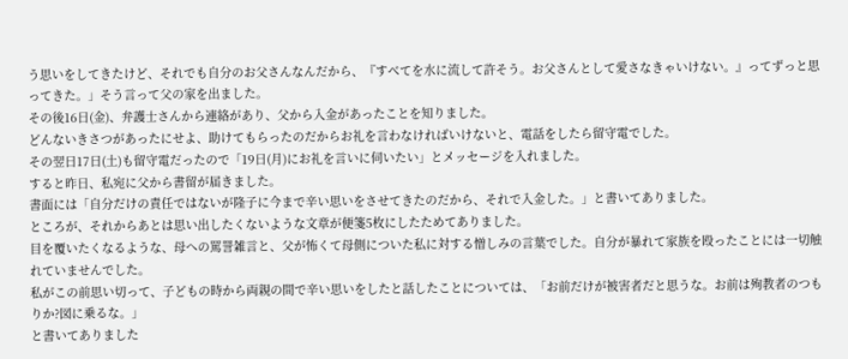う思いをしてきたけど、それでも自分のお父さんなんだから、『すべてを水に流して許そう。お父さんとして愛さなきゃいけない。』ってずっと思ってきた。」そう言って父の家を出ました。
その後16日(金)、弁護士さんから連絡があり、父から入金があったことを知りました。
どんないきさつがあったにせよ、助けてもらったのだからお礼を言わなければいけないと、電話をしたら留守電でした。
その翌日17日(土)も留守電だったので「19日(月)にお礼を言いに伺いたい」とメッセージを入れました。
すると昨日、私宛に父から書留が届きました。
書面には「自分だけの責任ではないが隆子に今まで辛い思いをさせてきたのだから、それで入金した。」と書いてありました。
ところが、それからあとは思い出したくないような文章が便箋5枚にしたためてありました。
目を覆いたくなるような、母への罵詈雑言と、父が怖くて母側についた私に対する憎しみの言葉でした。自分が暴れて家族を殴ったことには一切触れていませんでした。
私がこの前思い切って、子どもの時から両親の間で辛い思いをしたと話したことについては、「お前だけが被害者だと思うな。お前は殉教者のつもりか?図に乗るな。」
と書いてありました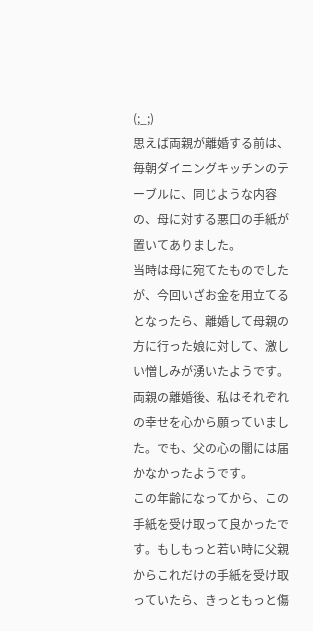(;_;)
思えば両親が離婚する前は、毎朝ダイニングキッチンのテーブルに、同じような内容の、母に対する悪口の手紙が置いてありました。
当時は母に宛てたものでしたが、今回いざお金を用立てるとなったら、離婚して母親の方に行った娘に対して、激しい憎しみが湧いたようです。
両親の離婚後、私はそれぞれの幸せを心から願っていました。でも、父の心の闇には届かなかったようです。
この年齢になってから、この手紙を受け取って良かったです。もしもっと若い時に父親からこれだけの手紙を受け取っていたら、きっともっと傷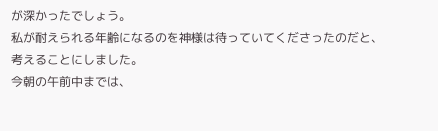が深かったでしょう。
私が耐えられる年齢になるのを神様は待っていてくださったのだと、考えることにしました。
今朝の午前中までは、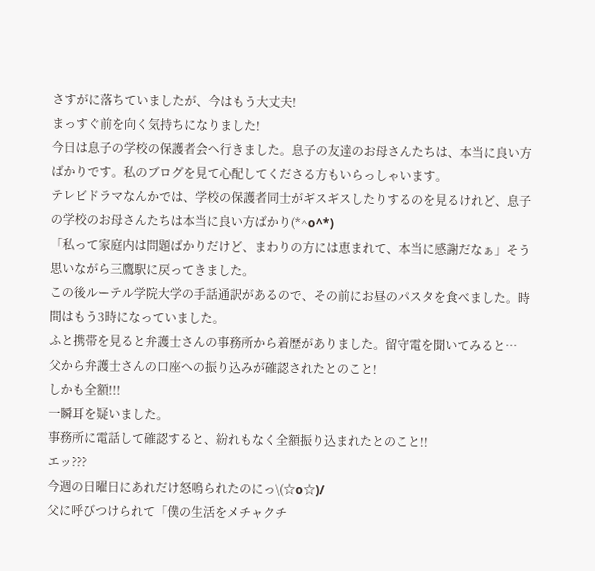さすがに落ちていましたが、今はもう大丈夫!
まっすぐ前を向く気持ちになりました!
今日は息子の学校の保護者会へ行きました。息子の友達のお母さんたちは、本当に良い方ばかりです。私のブログを見て心配してくださる方もいらっしゃいます。
テレビドラマなんかでは、学校の保護者同士がギスギスしたりするのを見るけれど、息子の学校のお母さんたちは本当に良い方ばかり(*^o^*)
「私って家庭内は問題ばかりだけど、まわりの方には恵まれて、本当に感謝だなぁ」そう思いながら三鷹駅に戻ってきました。
この後ルーテル学院大学の手話通訳があるので、その前にお昼のパスタを食べました。時間はもう3時になっていました。
ふと携帯を見ると弁護士さんの事務所から着歴がありました。留守電を聞いてみると…
父から弁護士さんの口座への振り込みが確認されたとのこと!
しかも全額!!!
一瞬耳を疑いました。
事務所に電話して確認すると、紛れもなく全額振り込まれたとのこと!!
エッ???
今週の日曜日にあれだけ怒鳴られたのにっ\(☆o☆)/
父に呼びつけられて「僕の生活をメチャクチ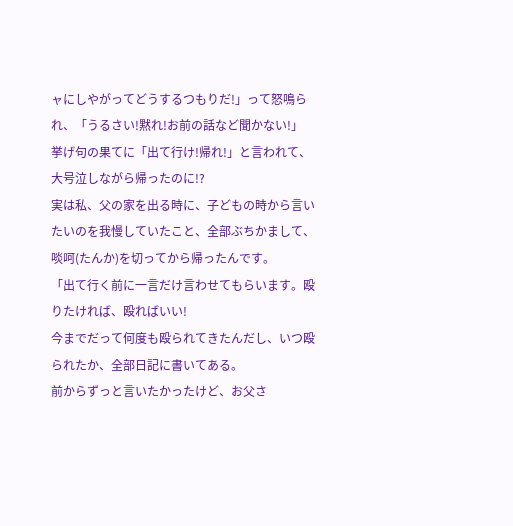ャにしやがってどうするつもりだ!」って怒鳴られ、「うるさい!黙れ!お前の話など聞かない!」
挙げ句の果てに「出て行け!帰れ!」と言われて、大号泣しながら帰ったのに!?
実は私、父の家を出る時に、子どもの時から言いたいのを我慢していたこと、全部ぶちかまして、啖呵(たんか)を切ってから帰ったんです。
「出て行く前に一言だけ言わせてもらいます。殴りたければ、殴ればいい!
今までだって何度も殴られてきたんだし、いつ殴られたか、全部日記に書いてある。
前からずっと言いたかったけど、お父さ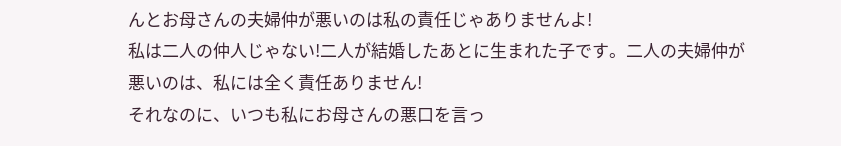んとお母さんの夫婦仲が悪いのは私の責任じゃありませんよ!
私は二人の仲人じゃない!二人が結婚したあとに生まれた子です。二人の夫婦仲が悪いのは、私には全く責任ありません!
それなのに、いつも私にお母さんの悪口を言っ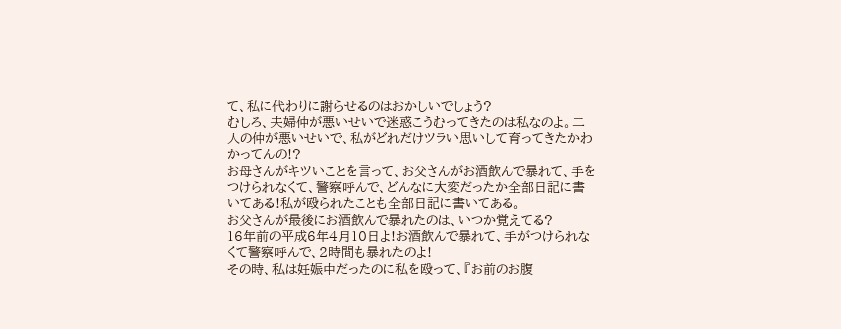て、私に代わりに謝らせるのはおかしいでしょう?
むしろ、夫婦仲が悪いせいで迷惑こうむってきたのは私なのよ。二人の仲が悪いせいで、私がどれだけツラい思いして育ってきたかわかってんの!?
お母さんがキツいことを言って、お父さんがお酒飲んで暴れて、手をつけられなくて、警察呼んで、どんなに大変だったか全部日記に書いてある!私が殴られたことも全部日記に書いてある。
お父さんが最後にお酒飲んで暴れたのは、いつか覚えてる?
16年前の平成6年4月10日よ!お酒飲んで暴れて、手がつけられなくて警察呼んで、2時間も暴れたのよ!
その時、私は妊娠中だったのに私を殴って、『お前のお腹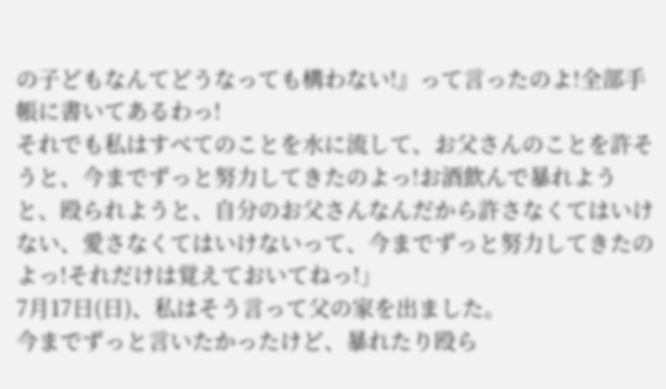の子どもなんてどうなっても構わない!』って言ったのよ!全部手帳に書いてあるわっ!
それでも私はすべてのことを水に流して、お父さんのことを許そうと、今までずっと努力してきたのよっ!お酒飲んで暴れようと、殴られようと、自分のお父さんなんだから許さなくてはいけない、愛さなくてはいけないって、今までずっと努力してきたのよっ!それだけは覚えておいてねっ!」
7月17日(日)、私はそう言って父の家を出ました。
今までずっと言いたかったけど、暴れたり殴ら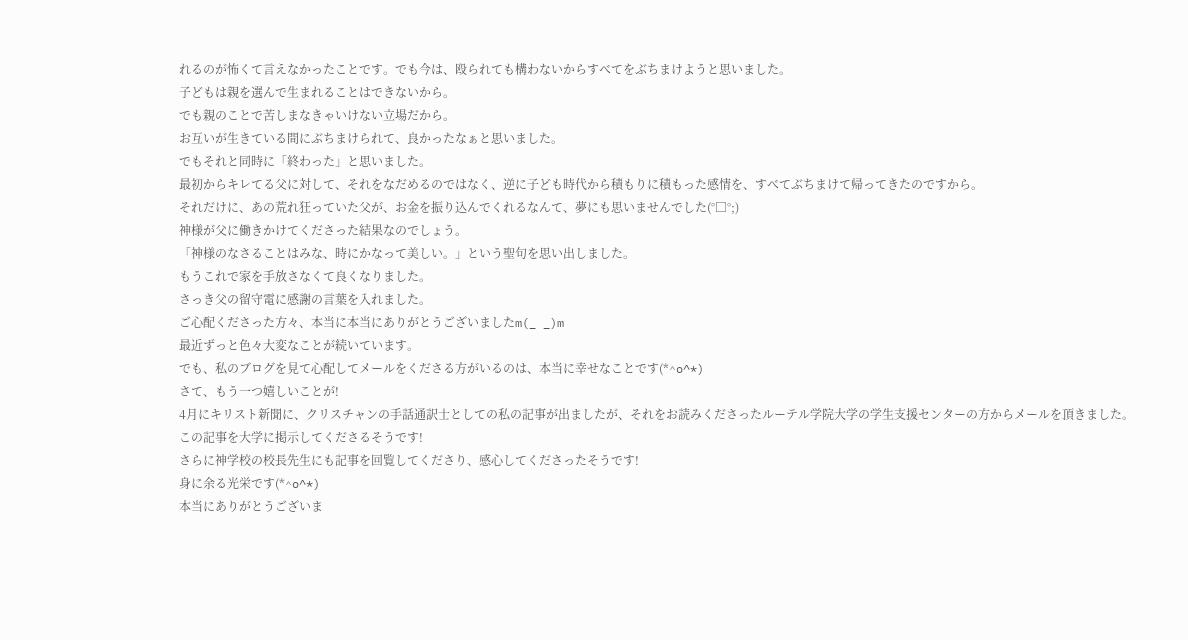れるのが怖くて言えなかったことです。でも今は、殴られても構わないからすべてをぶちまけようと思いました。
子どもは親を選んで生まれることはできないから。
でも親のことで苦しまなきゃいけない立場だから。
お互いが生きている間にぶちまけられて、良かったなぁと思いました。
でもそれと同時に「終わった」と思いました。
最初からキレてる父に対して、それをなだめるのではなく、逆に子ども時代から積もりに積もった感情を、すべてぶちまけて帰ってきたのですから。
それだけに、あの荒れ狂っていた父が、お金を振り込んでくれるなんて、夢にも思いませんでした(°□°;)
神様が父に働きかけてくださった結果なのでしょう。
「神様のなさることはみな、時にかなって美しい。」という聖句を思い出しました。
もうこれで家を手放さなくて良くなりました。
さっき父の留守電に感謝の言葉を入れました。
ご心配くださった方々、本当に本当にありがとうございましたm(_ _)m
最近ずっと色々大変なことが続いています。
でも、私のブログを見て心配してメールをくださる方がいるのは、本当に幸せなことです(*^o^*)
さて、もう一つ嬉しいことが!
4月にキリスト新聞に、クリスチャンの手話通訳士としての私の記事が出ましたが、それをお読みくださったルーテル学院大学の学生支援センターの方からメールを頂きました。
この記事を大学に掲示してくださるそうです!
さらに神学校の校長先生にも記事を回覧してくださり、感心してくださったそうです!
身に余る光栄です(*^o^*)
本当にありがとうございま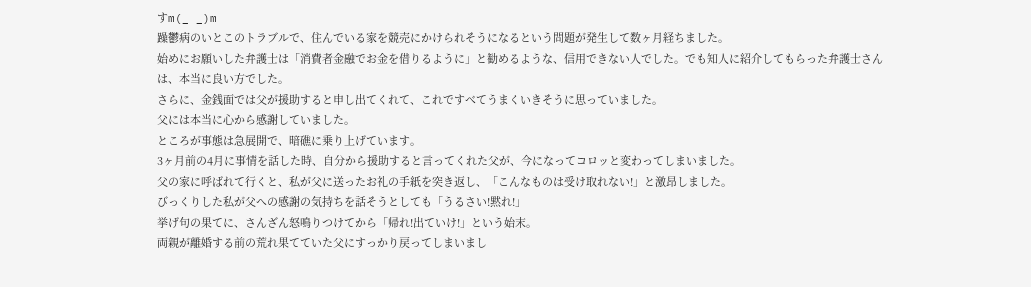すm(_ _)m
躁鬱病のいとこのトラブルで、住んでいる家を競売にかけられそうになるという問題が発生して数ヶ月経ちました。
始めにお願いした弁護士は「消費者金融でお金を借りるように」と勧めるような、信用できない人でした。でも知人に紹介してもらった弁護士さんは、本当に良い方でした。
さらに、金銭面では父が援助すると申し出てくれて、これですべてうまくいきそうに思っていました。
父には本当に心から感謝していました。
ところが事態は急展開で、暗礁に乗り上げています。
3ヶ月前の4月に事情を話した時、自分から援助すると言ってくれた父が、今になってコロッと変わってしまいました。
父の家に呼ばれて行くと、私が父に送ったお礼の手紙を突き返し、「こんなものは受け取れない!」と激昂しました。
びっくりした私が父への感謝の気持ちを話そうとしても「うるさい!黙れ!」
挙げ句の果てに、さんざん怒鳴りつけてから「帰れ!出ていけ!」という始末。
両親が離婚する前の荒れ果てていた父にすっかり戻ってしまいまし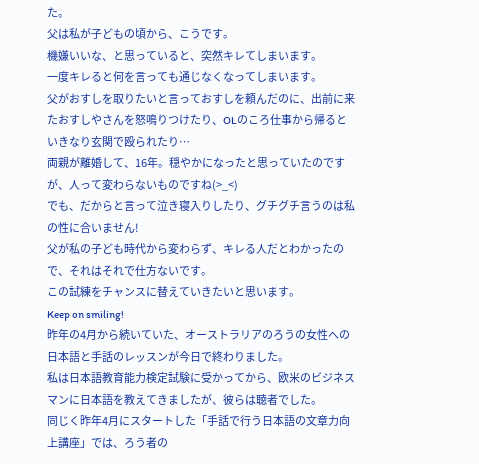た。
父は私が子どもの頃から、こうです。
機嫌いいな、と思っていると、突然キレてしまいます。
一度キレると何を言っても通じなくなってしまいます。
父がおすしを取りたいと言っておすしを頼んだのに、出前に来たおすしやさんを怒鳴りつけたり、OLのころ仕事から帰るといきなり玄関で殴られたり…
両親が離婚して、16年。穏やかになったと思っていたのですが、人って変わらないものですね(>_<)
でも、だからと言って泣き寝入りしたり、グチグチ言うのは私の性に合いません!
父が私の子ども時代から変わらず、キレる人だとわかったので、それはそれで仕方ないです。
この試練をチャンスに替えていきたいと思います。
Keep on smiling!
昨年の4月から続いていた、オーストラリアのろうの女性への日本語と手話のレッスンが今日で終わりました。
私は日本語教育能力検定試験に受かってから、欧米のビジネスマンに日本語を教えてきましたが、彼らは聴者でした。
同じく昨年4月にスタートした「手話で行う日本語の文章力向上講座」では、ろう者の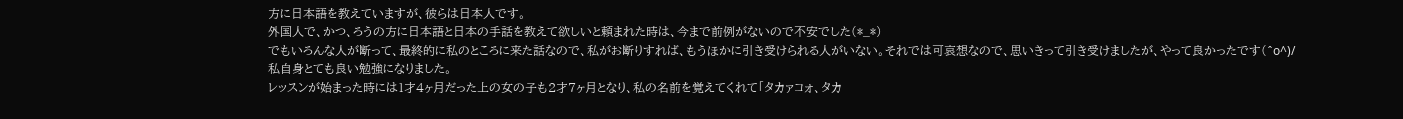方に日本語を教えていますが、彼らは日本人です。
外国人で、かつ、ろうの方に日本語と日本の手話を教えて欲しいと頼まれた時は、今まで前例がないので不安でした(*_*)
でもいろんな人が断って、最終的に私のところに来た話なので、私がお断りすれば、もうほかに引き受けられる人がいない。それでは可哀想なので、思いきって引き受けましたが、やって良かったです(^o^)/
私自身とても良い勉強になりました。
レッスンが始まった時には1才4ヶ月だった上の女の子も2才7ヶ月となり、私の名前を覚えてくれて「タカァコォ、タカ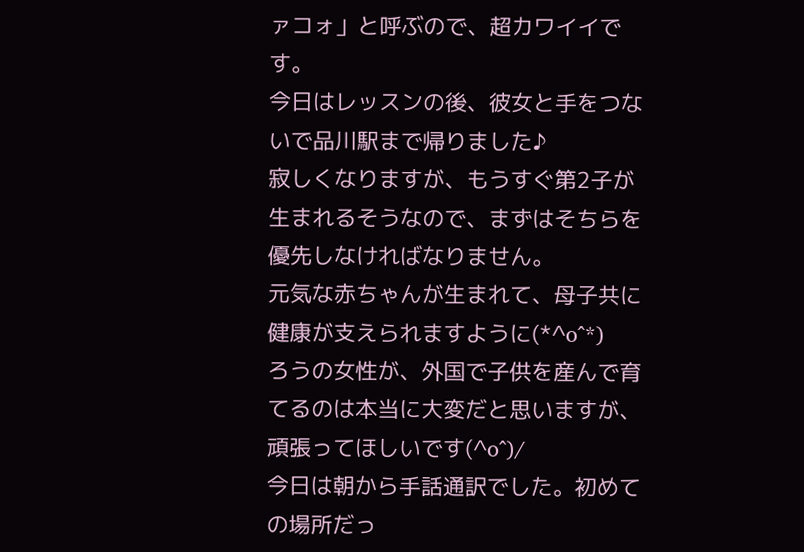ァコォ」と呼ぶので、超カワイイです。
今日はレッスンの後、彼女と手をつないで品川駅まで帰りました♪
寂しくなりますが、もうすぐ第2子が生まれるそうなので、まずはそちらを優先しなければなりません。
元気な赤ちゃんが生まれて、母子共に健康が支えられますように(*^o^*)
ろうの女性が、外国で子供を産んで育てるのは本当に大変だと思いますが、頑張ってほしいです(^o^)/
今日は朝から手話通訳でした。初めての場所だっ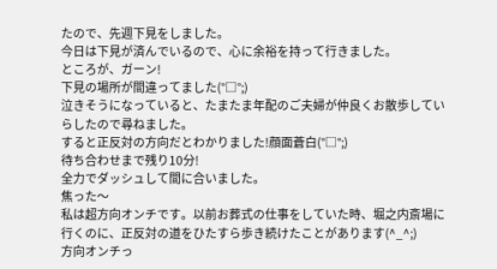たので、先週下見をしました。
今日は下見が済んでいるので、心に余裕を持って行きました。
ところが、ガーン!
下見の場所が間違ってました(°□°;)
泣きそうになっていると、たまたま年配のご夫婦が仲良くお散歩していらしたので尋ねました。
すると正反対の方向だとわかりました!顔面蒼白(°□°;)
待ち合わせまで残り10分!
全力でダッシュして間に合いました。
焦った〜
私は超方向オンチです。以前お葬式の仕事をしていた時、堀之内斎場に行くのに、正反対の道をひたすら歩き続けたことがあります(^_^;)
方向オンチっ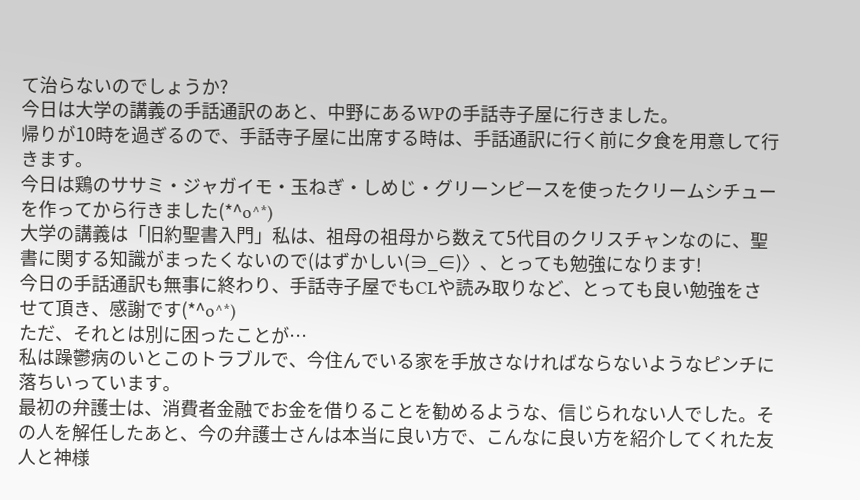て治らないのでしょうか?
今日は大学の講義の手話通訳のあと、中野にあるWPの手話寺子屋に行きました。
帰りが10時を過ぎるので、手話寺子屋に出席する時は、手話通訳に行く前に夕食を用意して行きます。
今日は鶏のササミ・ジャガイモ・玉ねぎ・しめじ・グリーンピースを使ったクリームシチューを作ってから行きました(*^o^*)
大学の講義は「旧約聖書入門」私は、祖母の祖母から数えて5代目のクリスチャンなのに、聖書に関する知識がまったくないので(はずかしい(∋_∈)〉、とっても勉強になります!
今日の手話通訳も無事に終わり、手話寺子屋でもCLや読み取りなど、とっても良い勉強をさせて頂き、感謝です(*^o^*)
ただ、それとは別に困ったことが…
私は躁鬱病のいとこのトラブルで、今住んでいる家を手放さなければならないようなピンチに落ちいっています。
最初の弁護士は、消費者金融でお金を借りることを勧めるような、信じられない人でした。その人を解任したあと、今の弁護士さんは本当に良い方で、こんなに良い方を紹介してくれた友人と神様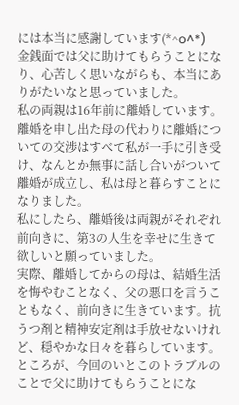には本当に感謝しています(*^o^*)
金銭面では父に助けてもらうことになり、心苦しく思いながらも、本当にありがたいなと思っていました。
私の両親は16年前に離婚しています。
離婚を申し出た母の代わりに離婚についての交渉はすべて私が一手に引き受け、なんとか無事に話し合いがついて離婚が成立し、私は母と暮らすことになりました。
私にしたら、離婚後は両親がそれぞれ前向きに、第3の人生を幸せに生きて欲しいと願っていました。
実際、離婚してからの母は、結婚生活を悔やむことなく、父の悪口を言うこともなく、前向きに生きています。抗うつ剤と精神安定剤は手放せないけれど、穏やかな日々を暮らしています。
ところが、今回のいとこのトラブルのことで父に助けてもらうことにな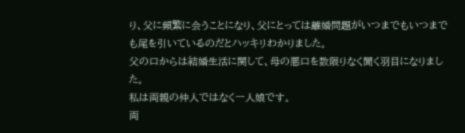り、父に頻繁に会うことになり、父にとっては離婚問題がいつまでもいつまでも尾を引いているのだとハッキリわかりました。
父の口からは結婚生活に関して、母の悪口を数限りなく聞く羽目になりました。
私は両親の仲人ではなく一人娘です。
両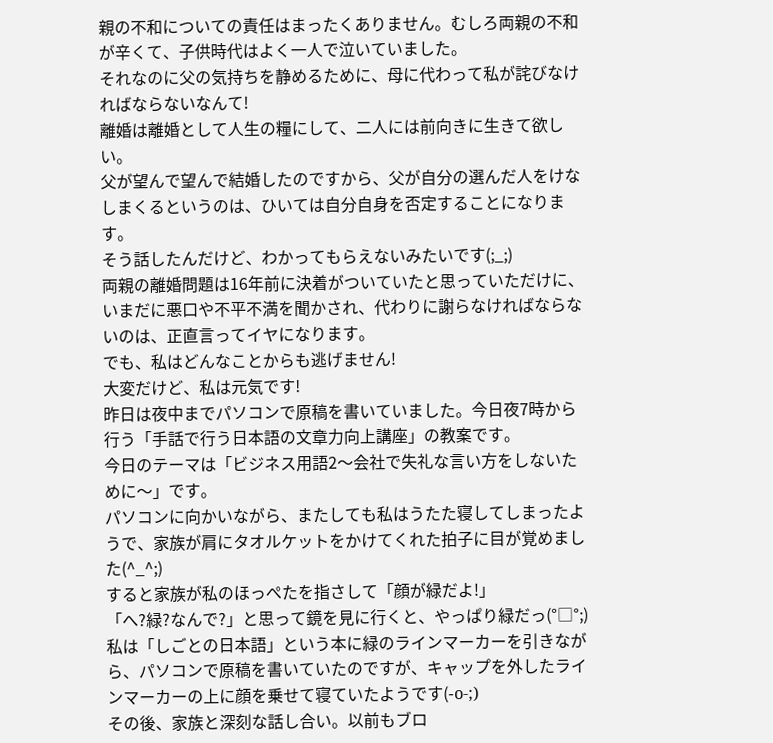親の不和についての責任はまったくありません。むしろ両親の不和が辛くて、子供時代はよく一人で泣いていました。
それなのに父の気持ちを静めるために、母に代わって私が詫びなければならないなんて!
離婚は離婚として人生の糧にして、二人には前向きに生きて欲しい。
父が望んで望んで結婚したのですから、父が自分の選んだ人をけなしまくるというのは、ひいては自分自身を否定することになります。
そう話したんだけど、わかってもらえないみたいです(;_;)
両親の離婚問題は16年前に決着がついていたと思っていただけに、いまだに悪口や不平不満を聞かされ、代わりに謝らなければならないのは、正直言ってイヤになります。
でも、私はどんなことからも逃げません!
大変だけど、私は元気です!
昨日は夜中までパソコンで原稿を書いていました。今日夜7時から行う「手話で行う日本語の文章力向上講座」の教案です。
今日のテーマは「ビジネス用語2〜会社で失礼な言い方をしないために〜」です。
パソコンに向かいながら、またしても私はうたた寝してしまったようで、家族が肩にタオルケットをかけてくれた拍子に目が覚めました(^_^;)
すると家族が私のほっぺたを指さして「顔が緑だよ!」
「へ?緑?なんで?」と思って鏡を見に行くと、やっぱり緑だっ(°□°;)
私は「しごとの日本語」という本に緑のラインマーカーを引きながら、パソコンで原稿を書いていたのですが、キャップを外したラインマーカーの上に顔を乗せて寝ていたようです(-o-;)
その後、家族と深刻な話し合い。以前もブロ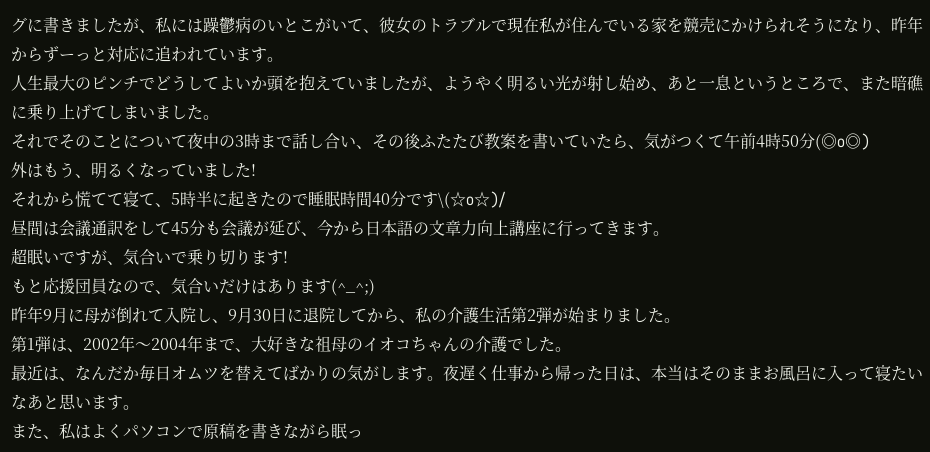グに書きましたが、私には躁鬱病のいとこがいて、彼女のトラブルで現在私が住んでいる家を競売にかけられそうになり、昨年からずーっと対応に追われています。
人生最大のピンチでどうしてよいか頭を抱えていましたが、ようやく明るい光が射し始め、あと一息というところで、また暗礁に乗り上げてしまいました。
それでそのことについて夜中の3時まで話し合い、その後ふたたび教案を書いていたら、気がつくて午前4時50分(◎o◎)
外はもう、明るくなっていました!
それから慌てて寝て、5時半に起きたので睡眠時間40分です\(☆o☆)/
昼間は会議通訳をして45分も会議が延び、今から日本語の文章力向上講座に行ってきます。
超眠いですが、気合いで乗り切ります!
もと応援団員なので、気合いだけはあります(^_^;)
昨年9月に母が倒れて入院し、9月30日に退院してから、私の介護生活第2弾が始まりました。
第1弾は、2002年〜2004年まで、大好きな祖母のイオコちゃんの介護でした。
最近は、なんだか毎日オムツを替えてばかりの気がします。夜遅く仕事から帰った日は、本当はそのままお風呂に入って寝たいなあと思います。
また、私はよくパソコンで原稿を書きながら眠っ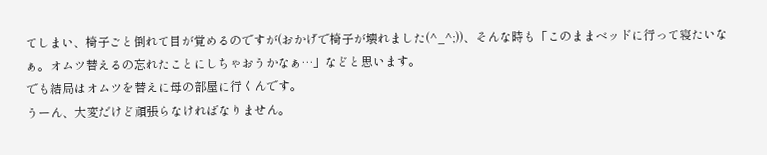てしまい、椅子ごと倒れて目が覚めるのですが(おかげで椅子が壊れました(^_^;))、そんな時も「このままベッドに行って寝たいなぁ。オムツ替えるの忘れたことにしちゃおうかなぁ…」などと思います。
でも結局はオムツを替えに母の部屋に行くんです。
うーん、大変だけど頑張らなければなりません。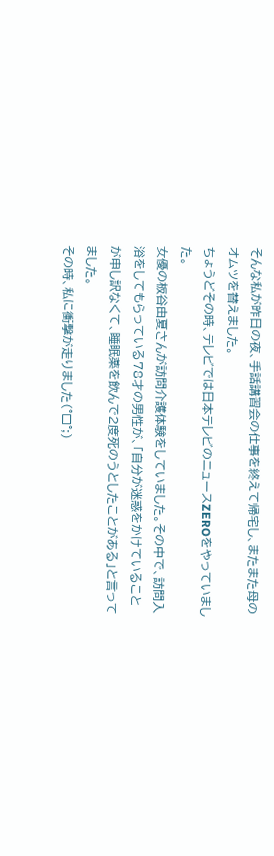そんな私が昨日の夜、手話講習会の仕事を終えて帰宅し、またまた母のオムツを替えました。
ちょうどその時、テレビでは日本テレビのニュースZEROをやっていました。
女優の板谷由夏さんが訪問介護体験をしていました。その中で、訪問入浴をしてもらっている78才の男性が、「自分が迷惑をかけていることが申し訳なくて、睡眠薬を飲んで2度死のうとしたことがある」と言ってました。
その時、私に衝撃が走りました(°□°;)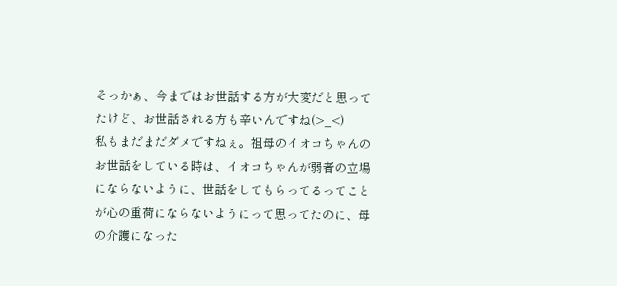そっかぁ、今まではお世話する方が大変だと思ってたけど、お世話される方も辛いんですね(>_<)
私もまだまだダメですねぇ。祖母のイオコちゃんのお世話をしている時は、イオコちゃんが弱者の立場にならないように、世話をしてもらってるってことが心の重荷にならないようにって思ってたのに、母の介護になった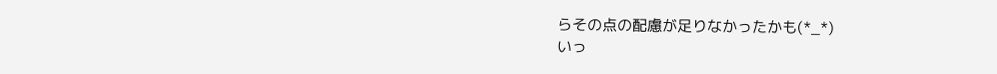らその点の配慮が足りなかったかも(*_*)
いっ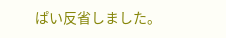ぱい反省しました。